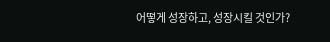어떻게 성장하고, 성장시킬 것인가?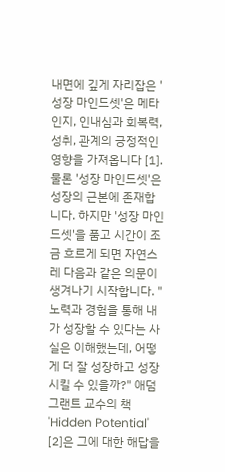내면에 깊게 자리잡은 '성장 마인드셋'은 메타인지, 인내심과 회복력, 성취, 관계의 긍정적인 영향을 가져옵니다 [1]. 물론 '성장 마인드셋'은 성장의 근본에 존재합니다. 하지만 '성장 마인드셋'을 품고 시간이 조금 흐르게 되면 자연스레 다음과 같은 의문이 생겨나기 시작합니다. "노력과 경험을 통해 내가 성장할 수 있다는 사실은 이해했는데, 어떻게 더 잘 성장하고 성장시킬 수 있을까?" 애덤 그랜트 교수의 책 'Hidden Potential' [2]은 그에 대한 해답을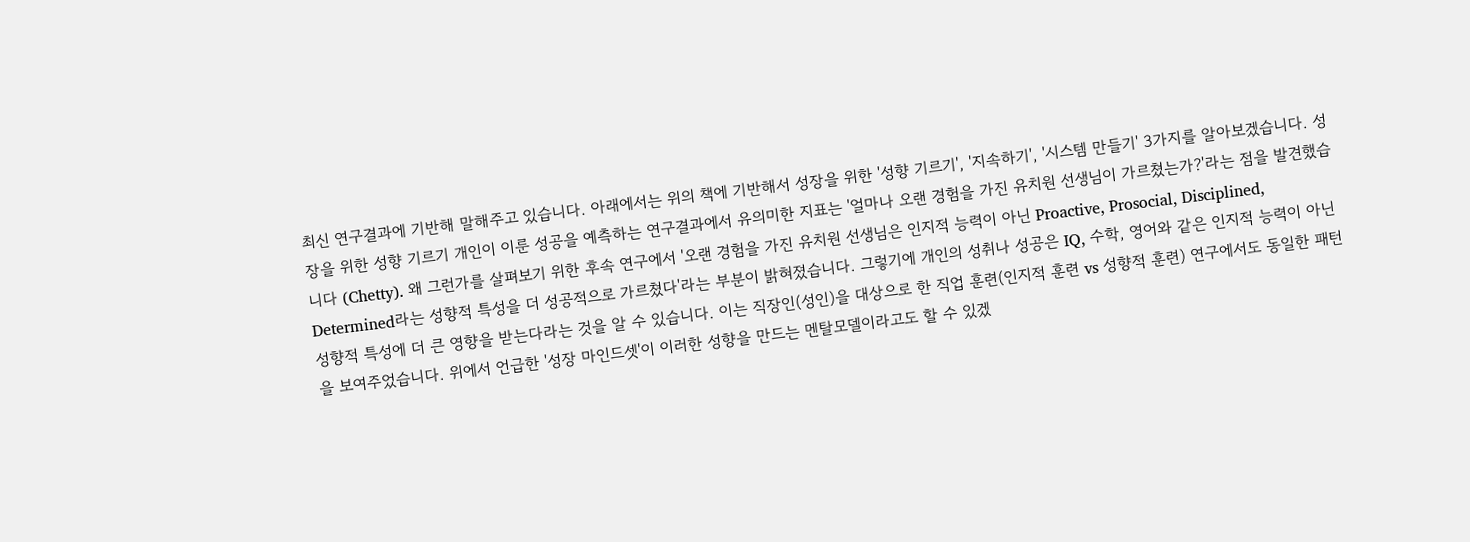최신 연구결과에 기반해 말해주고 있습니다. 아래에서는 위의 책에 기반해서 성장을 위한 '성향 기르기', '지속하기', '시스템 만들기' 3가지를 알아보겠습니다. 성장을 위한 성향 기르기 개인이 이룬 성공을 예측하는 연구결과에서 유의미한 지표는 '얼마나 오랜 경험을 가진 유치원 선생님이 가르쳤는가?'라는 점을 발견했습니다 (Chetty). 왜 그런가를 살펴보기 위한 후속 연구에서 '오랜 경험을 가진 유치원 선생님은 인지적 능력이 아닌 Proactive, Prosocial, Disciplined, Determined라는 성향적 특성을 더 성공적으로 가르쳤다'라는 부분이 밝혀졌습니다. 그렇기에 개인의 성취나 성공은 IQ, 수학, 영어와 같은 인지적 능력이 아닌 성향적 특성에 더 큰 영향을 받는다라는 것을 알 수 있습니다. 이는 직장인(성인)을 대상으로 한 직업 훈련(인지적 훈련 vs 성향적 훈련) 연구에서도 동일한 패턴을 보여주었습니다. 위에서 언급한 '성장 마인드셋'이 이러한 성향을 만드는 멘탈모델이라고도 할 수 있겠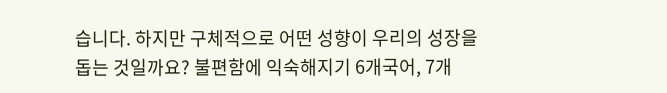습니다. 하지만 구체적으로 어떤 성향이 우리의 성장을 돕는 것일까요? 불편함에 익숙해지기 6개국어, 7개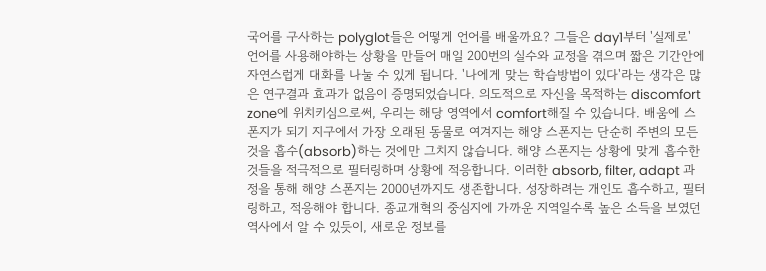국어를 구사하는 polyglot들은 어떻게 언어를 배울까요? 그들은 day1부터 '실제로' 언어를 사용해야하는 상황을 만들어 매일 200번의 실수와 교정을 겪으며 짧은 기간안에 자연스럽게 대화를 나눌 수 있게 됩니다. '나에게 맞는 학습방법이 있다'라는 생각은 많은 연구결과 효과가 없음이 증명되었습니다. 의도적으로 자신을 목적하는 discomfort zone에 위치키심으로써, 우리는 해당 영역에서 comfort해질 수 있습니다. 배움에 스폰지가 되기 지구에서 가장 오래된 동물로 여겨지는 해양 스폰지는 단순히 주변의 모든 것을 흡수(absorb)하는 것에만 그치지 않습니다. 해양 스폰지는 상황에 맞게 흡수한 것들을 적극적으로 필터링하며 상황에 적응합니다. 이러한 absorb, filter, adapt 과정을 통해 해양 스폰지는 2000년까지도 생존합니다. 성장하려는 개인도 흡수하고, 필터링하고, 적응해야 합니다. 종교개혁의 중심지에 가까운 지역일수록 높은 소득을 보였던 역사에서 알 수 있듯이, 새로운 정보를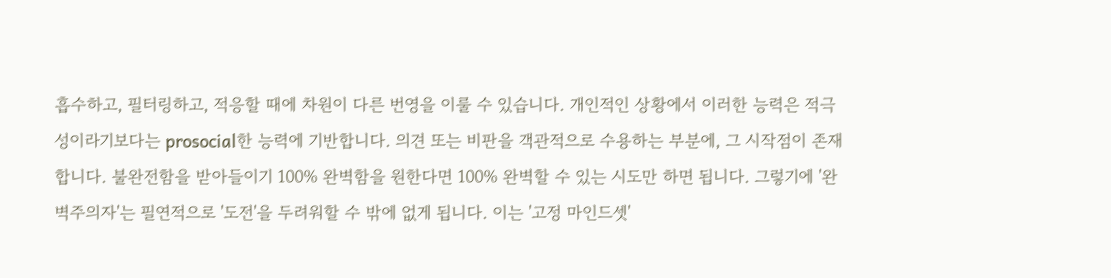흡수하고, 필터링하고, 적응할 때에 차원이 다른 번영을 이룰 수 있습니다. 개인적인 상황에서 이러한 능력은 적극성이라기보다는 prosocial한 능력에 기반합니다. 의견 또는 비판을 객관적으로 수용하는 부분에, 그 시작점이 존재합니다. 불완전함을 받아들이기 100% 완벽함을 원한다면 100% 완벽할 수 있는 시도만 하면 됩니다. 그렇기에 '완벽주의자'는 필연적으로 '도전'을 두려워할 수 밖에 없게 됩니다. 이는 '고정 마인드셋'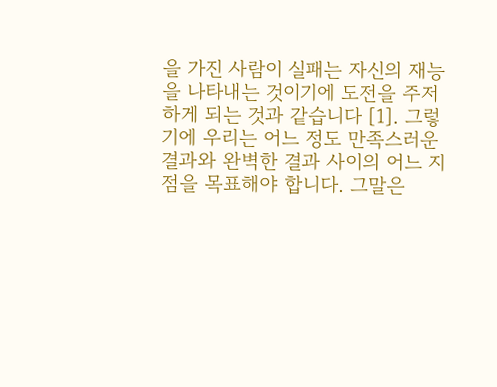을 가진 사람이 실패는 자신의 재능을 나타내는 것이기에 도전을 주저하게 되는 것과 같습니다 [1]. 그렇기에 우리는 어느 정도 만족스러운 결과와 완벽한 결과 사이의 어느 지점을 목표해야 합니다. 그말은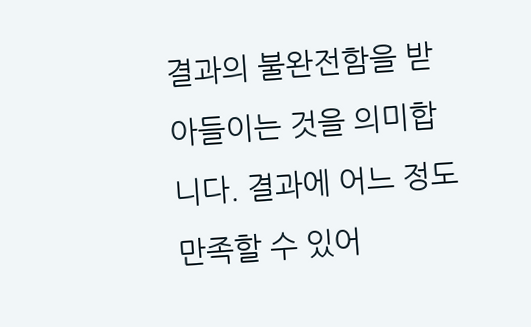결과의 불완전함을 받아들이는 것을 의미합니다. 결과에 어느 정도 만족할 수 있어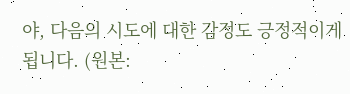야, 다음의 시도에 대한 감정도 긍정적이게 됩니다. (원본: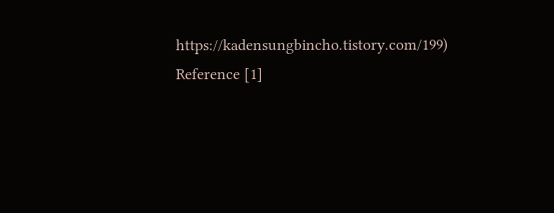https://kadensungbincho.tistory.com/199) Reference [1]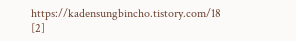https://kadensungbincho.tistory.com/18 [2]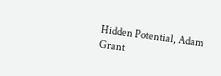Hidden Potential, Adam Grant